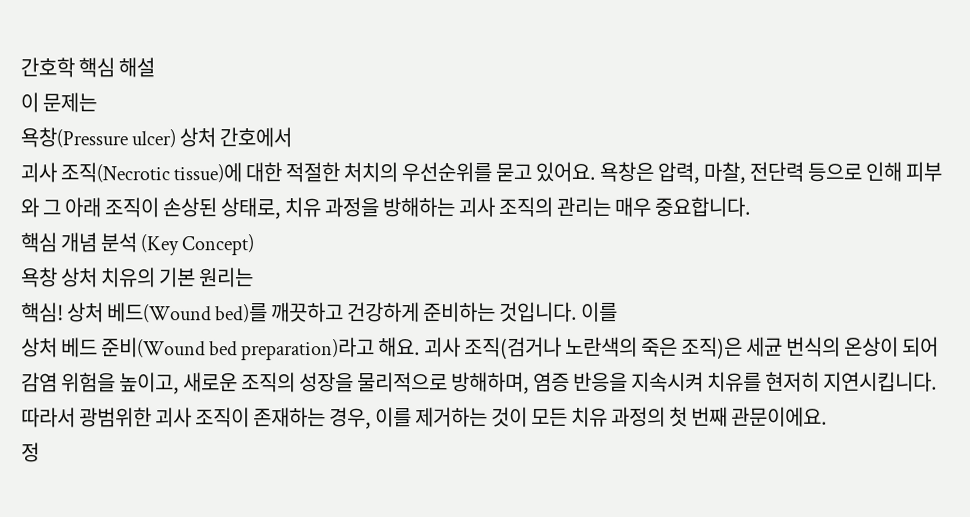간호학 핵심 해설
이 문제는
욕창(Pressure ulcer) 상처 간호에서
괴사 조직(Necrotic tissue)에 대한 적절한 처치의 우선순위를 묻고 있어요. 욕창은 압력, 마찰, 전단력 등으로 인해 피부와 그 아래 조직이 손상된 상태로, 치유 과정을 방해하는 괴사 조직의 관리는 매우 중요합니다.
핵심 개념 분석 (Key Concept)
욕창 상처 치유의 기본 원리는
핵심! 상처 베드(Wound bed)를 깨끗하고 건강하게 준비하는 것입니다. 이를
상처 베드 준비(Wound bed preparation)라고 해요. 괴사 조직(검거나 노란색의 죽은 조직)은 세균 번식의 온상이 되어 감염 위험을 높이고, 새로운 조직의 성장을 물리적으로 방해하며, 염증 반응을 지속시켜 치유를 현저히 지연시킵니다. 따라서 광범위한 괴사 조직이 존재하는 경우, 이를 제거하는 것이 모든 치유 과정의 첫 번째 관문이에요.
정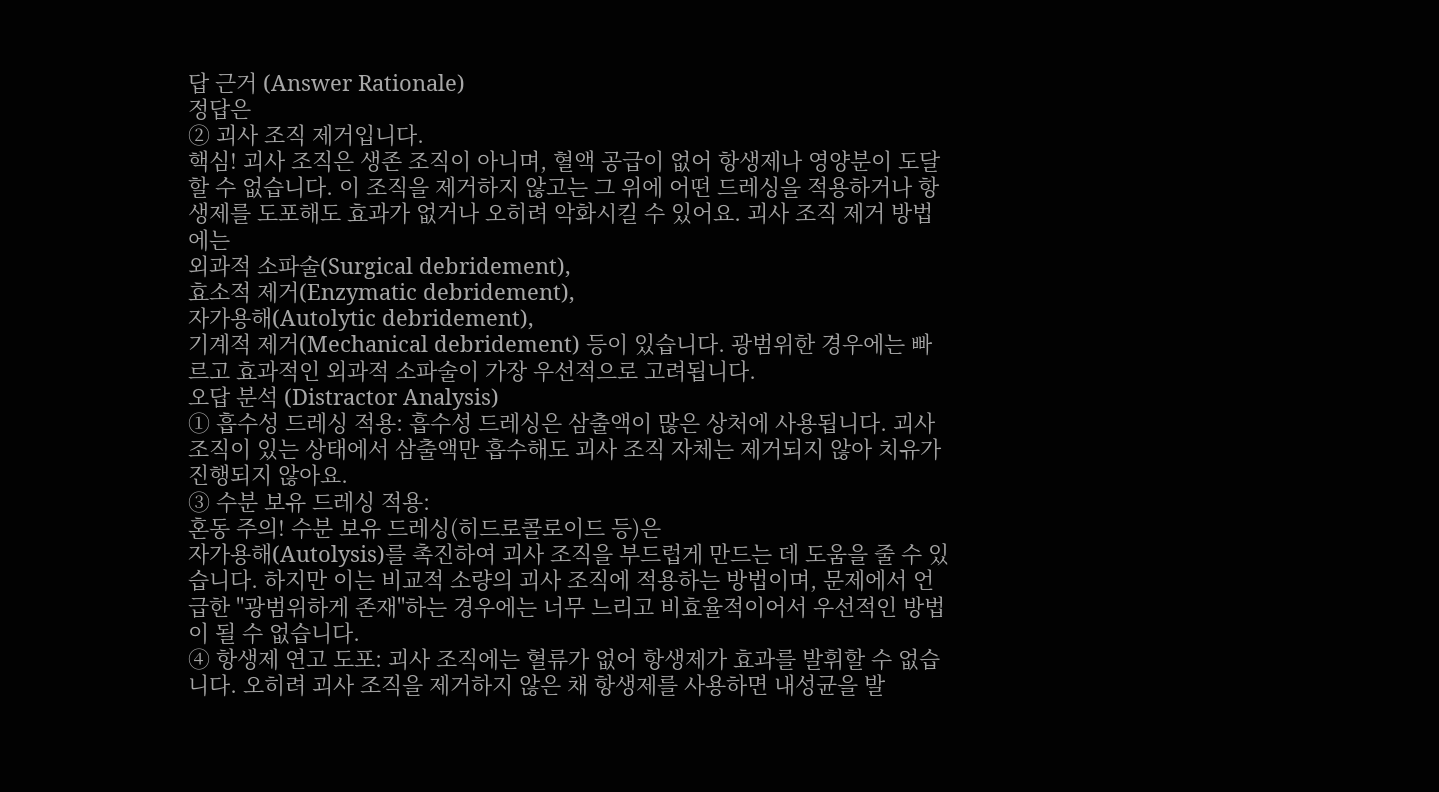답 근거 (Answer Rationale)
정답은
② 괴사 조직 제거입니다.
핵심! 괴사 조직은 생존 조직이 아니며, 혈액 공급이 없어 항생제나 영양분이 도달할 수 없습니다. 이 조직을 제거하지 않고는 그 위에 어떤 드레싱을 적용하거나 항생제를 도포해도 효과가 없거나 오히려 악화시킬 수 있어요. 괴사 조직 제거 방법에는
외과적 소파술(Surgical debridement),
효소적 제거(Enzymatic debridement),
자가용해(Autolytic debridement),
기계적 제거(Mechanical debridement) 등이 있습니다. 광범위한 경우에는 빠르고 효과적인 외과적 소파술이 가장 우선적으로 고려됩니다.
오답 분석 (Distractor Analysis)
① 흡수성 드레싱 적용: 흡수성 드레싱은 삼출액이 많은 상처에 사용됩니다. 괴사 조직이 있는 상태에서 삼출액만 흡수해도 괴사 조직 자체는 제거되지 않아 치유가 진행되지 않아요.
③ 수분 보유 드레싱 적용:
혼동 주의! 수분 보유 드레싱(히드로콜로이드 등)은
자가용해(Autolysis)를 촉진하여 괴사 조직을 부드럽게 만드는 데 도움을 줄 수 있습니다. 하지만 이는 비교적 소량의 괴사 조직에 적용하는 방법이며, 문제에서 언급한 "광범위하게 존재"하는 경우에는 너무 느리고 비효율적이어서 우선적인 방법이 될 수 없습니다.
④ 항생제 연고 도포: 괴사 조직에는 혈류가 없어 항생제가 효과를 발휘할 수 없습니다. 오히려 괴사 조직을 제거하지 않은 채 항생제를 사용하면 내성균을 발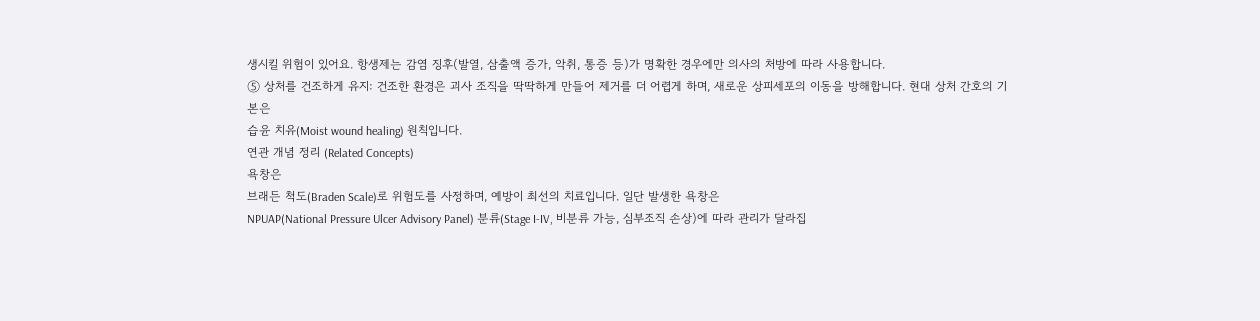생시킬 위험이 있어요. 항생제는 감염 징후(발열, 삼출액 증가, 악취, 통증 등)가 명확한 경우에만 의사의 처방에 따라 사용합니다.
⑤ 상처를 건조하게 유지: 건조한 환경은 괴사 조직을 딱딱하게 만들어 제거를 더 어렵게 하며, 새로운 상피세포의 이동을 방해합니다. 현대 상처 간호의 기본은
습윤 치유(Moist wound healing) 원칙입니다.
연관 개념 정리 (Related Concepts)
욕창은
브래든 척도(Braden Scale)로 위험도를 사정하며, 예방이 최선의 치료입니다. 일단 발생한 욕창은
NPUAP(National Pressure Ulcer Advisory Panel) 분류(Stage I-IV, 비분류 가능, 심부조직 손상)에 따라 관리가 달라집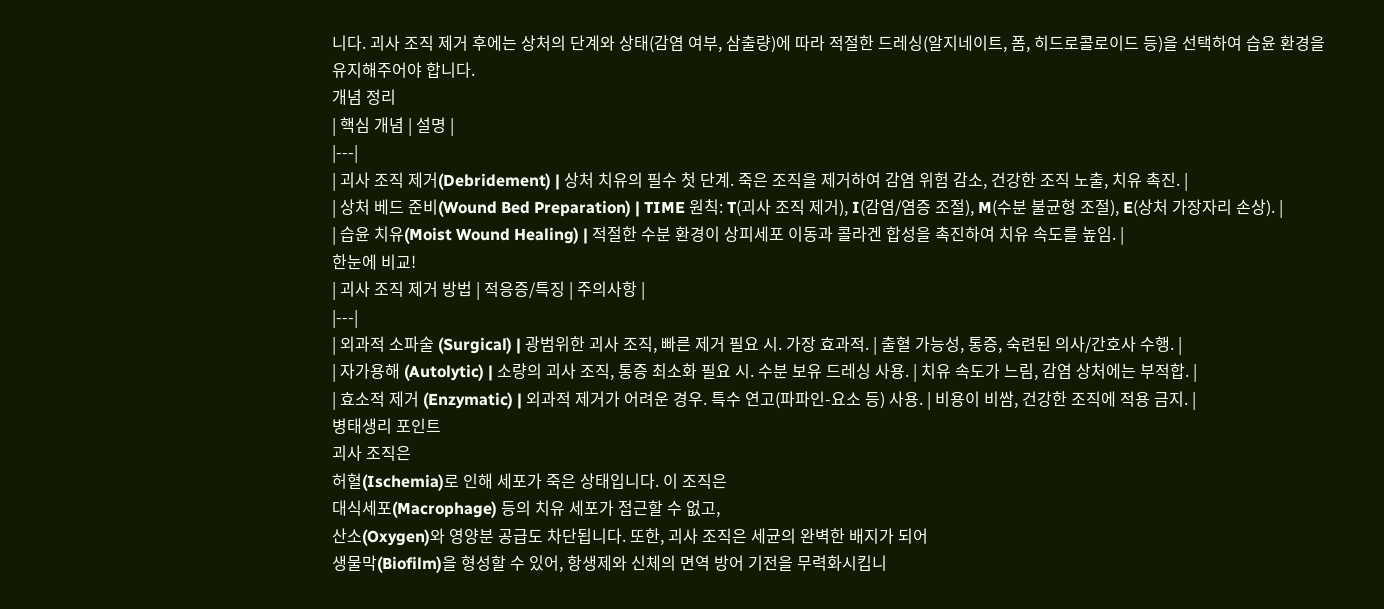니다. 괴사 조직 제거 후에는 상처의 단계와 상태(감염 여부, 삼출량)에 따라 적절한 드레싱(알지네이트, 폼, 히드로콜로이드 등)을 선택하여 습윤 환경을 유지해주어야 합니다.
개념 정리
| 핵심 개념 | 설명 |
|---|
| 괴사 조직 제거(Debridement) | 상처 치유의 필수 첫 단계. 죽은 조직을 제거하여 감염 위험 감소, 건강한 조직 노출, 치유 촉진. |
| 상처 베드 준비(Wound Bed Preparation) | TIME 원칙: T(괴사 조직 제거), I(감염/염증 조절), M(수분 불균형 조절), E(상처 가장자리 손상). |
| 습윤 치유(Moist Wound Healing) | 적절한 수분 환경이 상피세포 이동과 콜라겐 합성을 촉진하여 치유 속도를 높임. |
한눈에 비교!
| 괴사 조직 제거 방법 | 적응증/특징 | 주의사항 |
|---|
| 외과적 소파술 (Surgical) | 광범위한 괴사 조직, 빠른 제거 필요 시. 가장 효과적. | 출혈 가능성, 통증, 숙련된 의사/간호사 수행. |
| 자가용해 (Autolytic) | 소량의 괴사 조직, 통증 최소화 필요 시. 수분 보유 드레싱 사용. | 치유 속도가 느림, 감염 상처에는 부적합. |
| 효소적 제거 (Enzymatic) | 외과적 제거가 어려운 경우. 특수 연고(파파인-요소 등) 사용. | 비용이 비쌈, 건강한 조직에 적용 금지. |
병태생리 포인트
괴사 조직은
허혈(Ischemia)로 인해 세포가 죽은 상태입니다. 이 조직은
대식세포(Macrophage) 등의 치유 세포가 접근할 수 없고,
산소(Oxygen)와 영양분 공급도 차단됩니다. 또한, 괴사 조직은 세균의 완벽한 배지가 되어
생물막(Biofilm)을 형성할 수 있어, 항생제와 신체의 면역 방어 기전을 무력화시킵니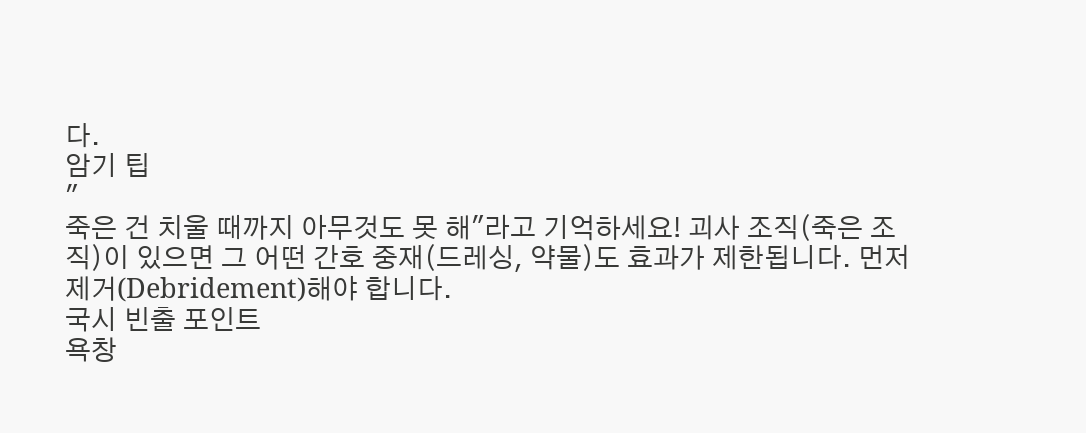다.
암기 팁
"
죽은 건 치울 때까지 아무것도 못 해"라고 기억하세요! 괴사 조직(죽은 조직)이 있으면 그 어떤 간호 중재(드레싱, 약물)도 효과가 제한됩니다. 먼저 제거(Debridement)해야 합니다.
국시 빈출 포인트
욕창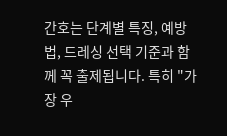간호는 단계별 특징, 예방법, 드레싱 선택 기준과 함께 꼭 출제됩니다. 특히 "가장 우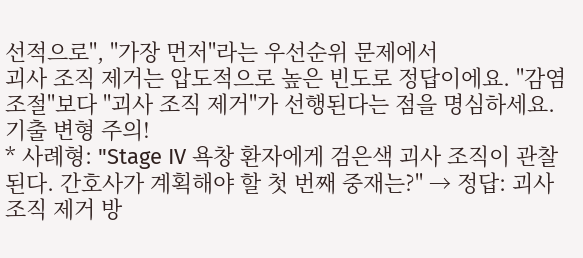선적으로", "가장 먼저"라는 우선순위 문제에서
괴사 조직 제거는 압도적으로 높은 빈도로 정답이에요. "감염 조절"보다 "괴사 조직 제거"가 선행된다는 점을 명심하세요.
기출 변형 주의!
* 사례형: "Stage IV 욕창 환자에게 검은색 괴사 조직이 관찰된다. 간호사가 계획해야 할 첫 번째 중재는?" → 정답: 괴사 조직 제거 방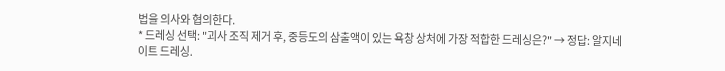법을 의사와 협의한다.
* 드레싱 선택: "괴사 조직 제거 후, 중등도의 삼출액이 있는 욕창 상처에 가장 적합한 드레싱은?" → 정답: 알지네이트 드레싱.